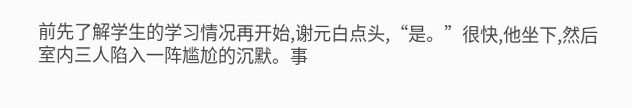前先了解学生的学习情况再开始,谢元白点头,“是。”很快,他坐下,然后室内三人陷入一阵尴尬的沉默。事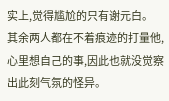实上,觉得尴尬的只有谢元白。
其余两人都在不着痕迹的打量他,心里想自己的事,因此也就没觉察出此刻气氛的怪异。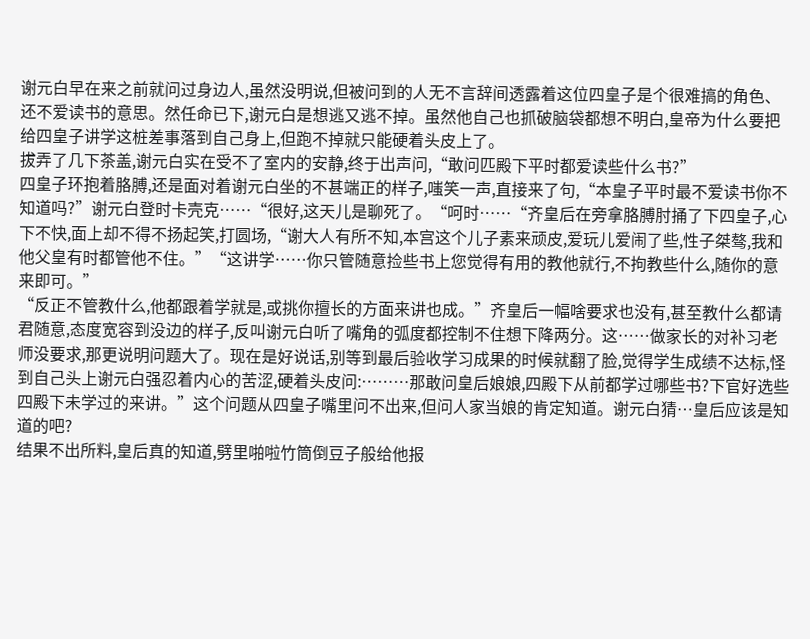谢元白早在来之前就问过身边人,虽然没明说,但被问到的人无不言辞间透露着这位四皇子是个很难搞的角色、还不爱读书的意思。然任命已下,谢元白是想逃又逃不掉。虽然他自己也抓破脑袋都想不明白,皇帝为什么要把给四皇子讲学这桩差事落到自己身上,但跑不掉就只能硬着头皮上了。
拔弄了几下茶盖,谢元白实在受不了室内的安静,终于出声问,“敢问匹殿下平时都爱读些什么书?”
四皇子环抱着胳膊,还是面对着谢元白坐的不甚端正的样子,嗤笑一声,直接来了句,“本皇子平时最不爱读书你不知道吗?”谢元白登时卡壳克……“很好,这天儿是聊死了。“呵时……“齐皇后在旁拿胳膊肘捅了下四皇子,心下不快,面上却不得不扬起笑,打圆场,“谢大人有所不知,本宫这个儿子素来顽皮,爱玩儿爱闹了些,性子桀骜,我和他父皇有时都管他不住。”“这讲学……你只管随意捡些书上您觉得有用的教他就行,不拘教些什么,随你的意来即可。”
“反正不管教什么,他都跟着学就是,或挑你擅长的方面来讲也成。”齐皇后一幅啥要求也没有,甚至教什么都请君随意,态度宽容到没边的样子,反叫谢元白听了嘴角的弧度都控制不住想下降两分。这……做家长的对补习老师没要求,那更说明问题大了。现在是好说话,别等到最后验收学习成果的时候就翻了脸,觉得学生成绩不达标,怪到自己头上谢元白强忍着内心的苦涩,硬着头皮问:………那敢问皇后娘娘,四殿下从前都学过哪些书?下官好选些四殿下未学过的来讲。”这个问题从四皇子嘴里问不出来,但问人家当娘的肯定知道。谢元白猜…皇后应该是知道的吧?
结果不出所料,皇后真的知道,劈里啪啦竹筒倒豆子般给他报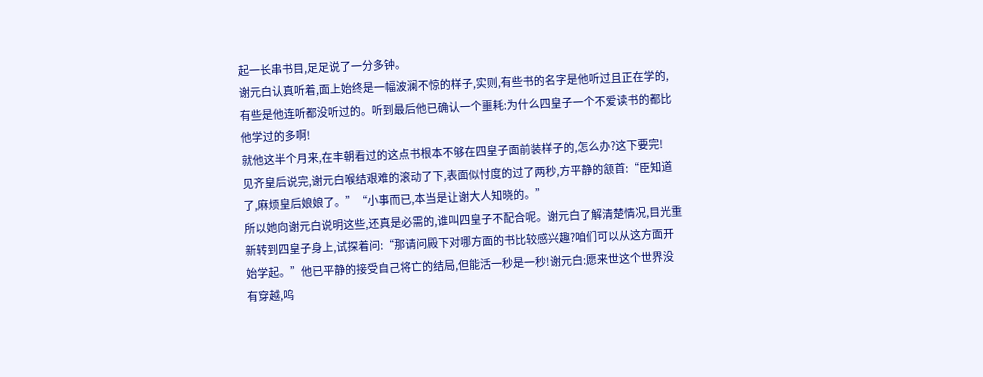起一长串书目,足足说了一分多钟。
谢元白认真听着,面上始终是一幅波澜不惊的样子,实则,有些书的名字是他听过且正在学的,有些是他连听都没听过的。听到最后他已确认一个噩耗:为什么四皇子一个不爱读书的都比他学过的多啊!
就他这半个月来,在丰朝看过的这点书根本不够在四皇子面前装样子的,怎么办?这下要完!
见齐皇后说完,谢元白喉结艰难的滚动了下,表面似忖度的过了两秒,方平静的颔首:“臣知道了,麻烦皇后娘娘了。”“小事而已,本当是让谢大人知晓的。”
所以她向谢元白说明这些,还真是必需的,谁叫四皇子不配合呢。谢元白了解清楚情况,目光重新转到四皇子身上,试探着问:“那请问殿下对哪方面的书比较感兴趣?咱们可以从这方面开始学起。”他已平静的接受自己将亡的结局,但能活一秒是一秒!谢元白:愿来世这个世界没有穿越,呜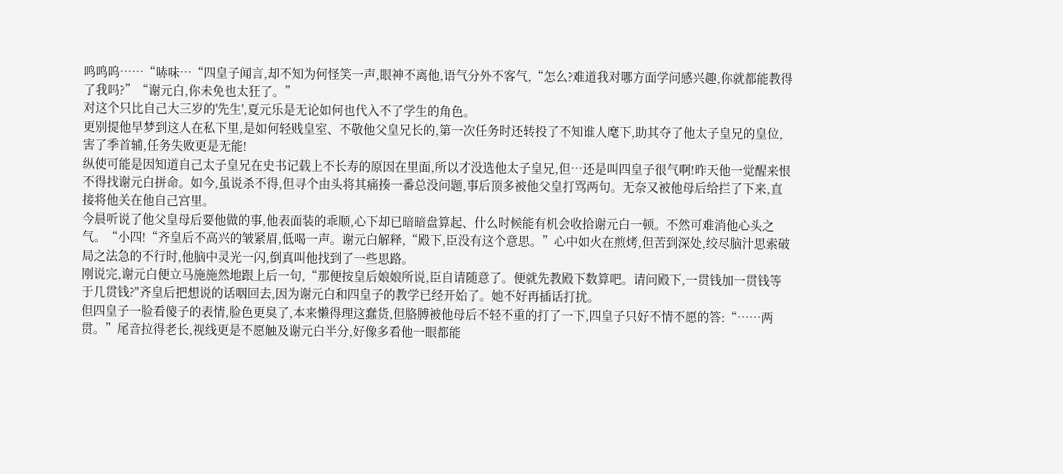鸣鸣呜……“哧味…“四皇子闻言,却不知为何怪笑一声,眼神不离他,语气分外不客气,“怎么?难道我对哪方面学问感兴趣,你就都能教得了我吗?”“谢元白,你未免也太狂了。”
对这个只比自己大三岁的'先生',夏元乐是无论如何也代入不了学生的角色。
更别提他早梦到这人在私下里,是如何轻贱皇室、不敬他父皇兄长的,第一次任务时还转投了不知谁人麾下,助其夺了他太子皇兄的皇位,害了季首辅,任务失败更是无能!
纵使可能是因知道自己太子皇兄在史书记载上不长寿的原因在里面,所以才没选他太子皇兄,但…还是叫四皇子很气啊!昨天他一觉醒来恨不得找谢元白拼命。如今,虽说杀不得,但寻个由头将其痛揍一番总没问题,事后顶多被他父皇打骂两句。无奈又被他母后给拦了下来,直接将他关在他自己宫里。
今晨听说了他父皇母后要他做的事,他表面装的乖顺,心下却已暗暗盘算起、什么时候能有机会收拾谢元白一顿。不然可难消他心头之气。“小四!“齐皇后不高兴的皱紧眉,低喝一声。谢元白解释,“殿下,臣没有这个意思。”心中如火在煎烤,但苦到深处,绞尽脑汁思索破局之法急的不行时,他脑中灵光一闪,倒真叫他找到了一些思路。
刚说完,谢元白便立马施施然地跟上后一句,“那便按皇后娘娘所说,臣自请随意了。便就先教殿下数算吧。请问殿下,一贯钱加一贯钱等于几贯钱?"齐皇后把想说的话咽回去,因为谢元白和四皇子的教学已经开始了。她不好再插话打扰。
但四皇子一脸看傻子的表情,脸色更臭了,本来懒得理这蠢货,但胳膊被他母后不轻不重的打了一下,四皇子只好不情不愿的答:“……两贯。”尾音拉得老长,视线更是不愿触及谢元白半分,好像多看他一眼都能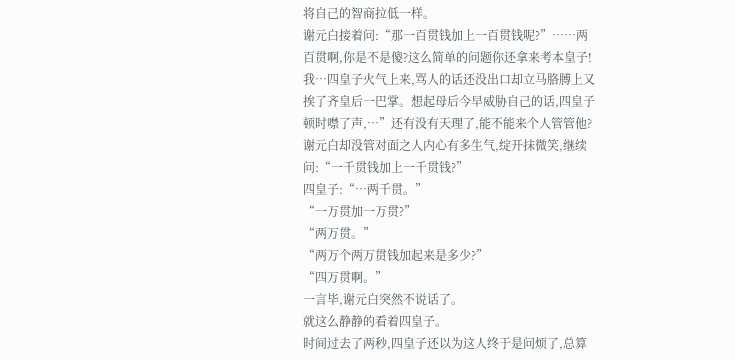将自己的智商拉低一样。
谢元白接着问:“那一百贯钱加上一百贯钱呢?”……两百贯啊,你是不是傻?这么简单的问题你还拿来考本皇子!我…四皇子火气上来,骂人的话还没出口却立马胳膊上又挨了齐皇后一巴掌。想起母后今早威胁自己的话,四皇子顿时噤了声,…”还有没有天理了,能不能来个人管管他?
谢元白却没管对面之人内心有多生气,绽开抹微笑,继续问:“一千贯钱加上一千贯钱?”
四皇子:“…两千贯。”
“一万贯加一万贯?”
“两万贯。”
“两万个两万贯钱加起来是多少?”
“四万贯啊。”
一言毕,谢元白突然不说话了。
就这么静静的看着四皇子。
时间过去了两秒,四皇子还以为这人终于是问烦了,总算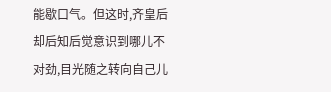能歇口气。但这时,齐皇后却后知后觉意识到哪儿不对劲,目光随之转向自己儿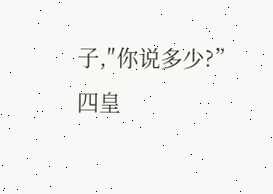子,″你说多少?”
四皇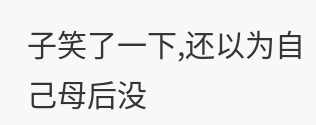子笑了一下,还以为自己母后没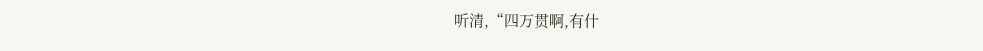听清,“四万贯啊,有什